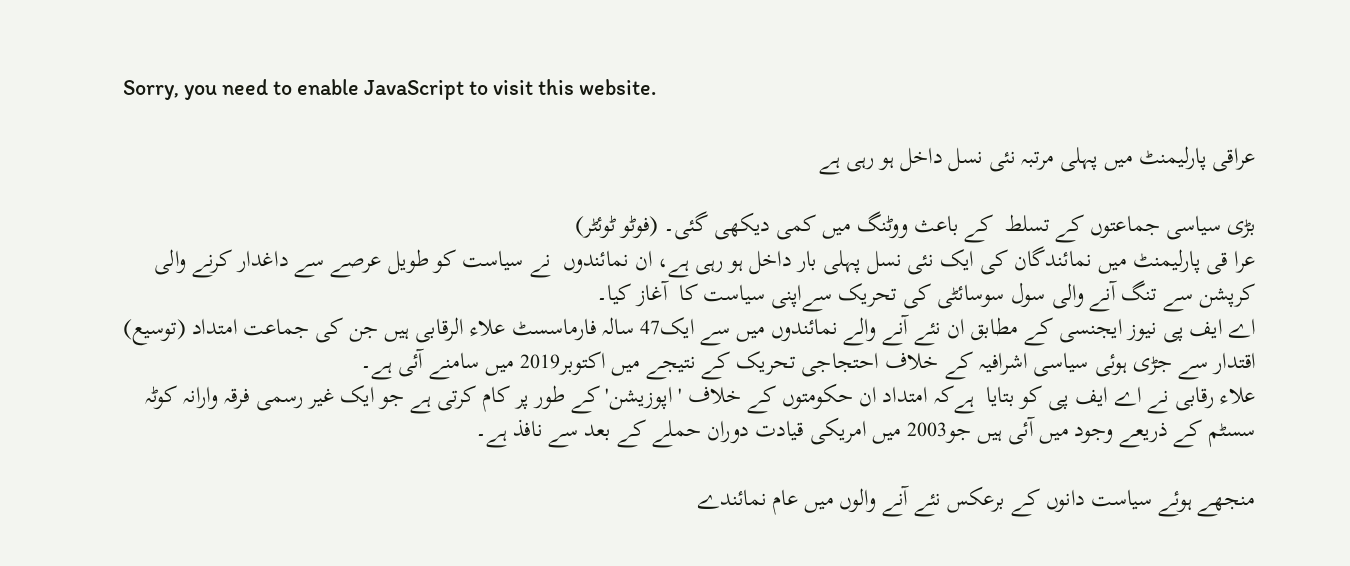Sorry, you need to enable JavaScript to visit this website.

عراقی پارلیمنٹ میں پہلی مرتبہ نئی نسل داخل ہو رہی ہے

بڑی سیاسی جماعتوں کے تسلط  کے باعث ووٹنگ میں کمی دیکھی گئی۔ (فوٹو ٹوئٹر)
عرا قی پارلیمنٹ میں نمائندگان کی ایک نئی نسل پہلی بار داخل ہو رہی ہے، ان نمائندوں  نے سیاست کو طویل عرصے سے داغدار کرنے والی کرپشن سے تنگ آنے والی سول سوسائٹی کی تحریک سےاپنی سیاست کا  آغاز کیا۔
اے ایف پی نیوز ایجنسی کے مطابق ان نئے آنے والے نمائندوں میں سے ایک47 سالہ فارماسسٹ علاء الرقابی ہیں جن کی جماعت امتداد (توسیع) اقتدار سے جڑی ہوئی سیاسی اشرافیہ کے خلاف احتجاجی تحریک کے نتیجے میں اکتوبر2019 میں سامنے آئی ہے۔
علاء رقابی نے اے ایف پی کو بتایا  ہےکہ امتداد ان حکومتوں کے خلاف 'اپوزیشن' کے طور پر کام کرتی ہے جو ایک غیر رسمی فرقہ وارانہ کوٹہ سسٹم کے ذریعے وجود میں آئی ہیں جو2003 میں امریکی قیادت دوران حملے کے بعد سے نافذ ہے۔

منجھے ہوئے سیاست دانوں کے برعکس نئے آنے والوں میں عام نمائندے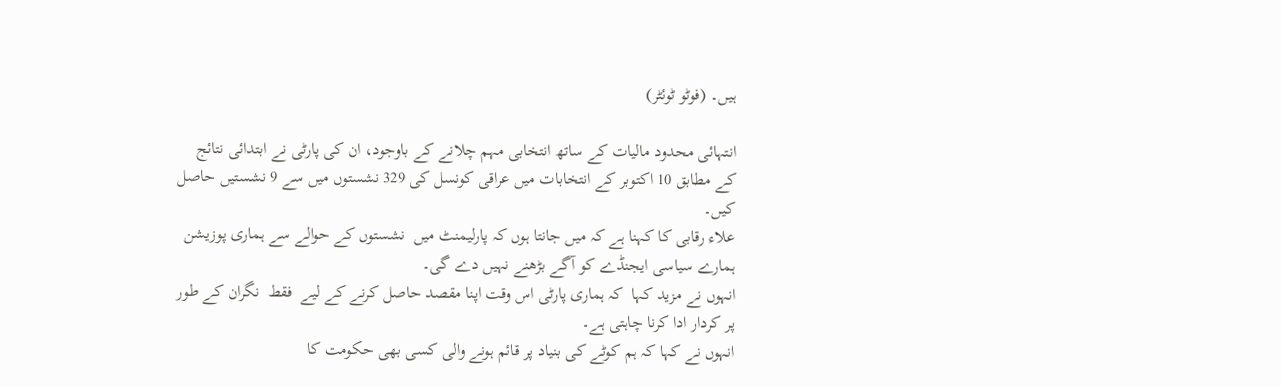ہیں۔ (فوٹو ٹوئٹر)

انتہائی محدود مالیات کے ساتھ انتخابی مہم چلانے کے باوجود، ان کی پارٹی نے ابتدائی نتائج کے مطابق 10 اکتوبر کے انتخابات میں عراقی کونسل کی 329 نشستوں میں سے 9 نشستیں حاصل کیں۔
علاء رقابی کا کہنا ہے کہ میں جانتا ہوں کہ پارلیمنٹ میں  نشستوں کے حوالے سے ہماری پوزیشن ہمارے سیاسی ایجنڈے کو آگے بڑھنے نہیں دے گی۔
انہوں نے مزید کہا  کہ ہماری پارٹی اس وقت اپنا مقصد حاصل کرنے کے لیے  فقط  نگران کے طور پر کردار ادا کرنا چاہتی ہے۔
انہوں نے کہا کہ ہم کوٹے کی بنیاد پر قائم ہونے والی کسی بھی حکومت کا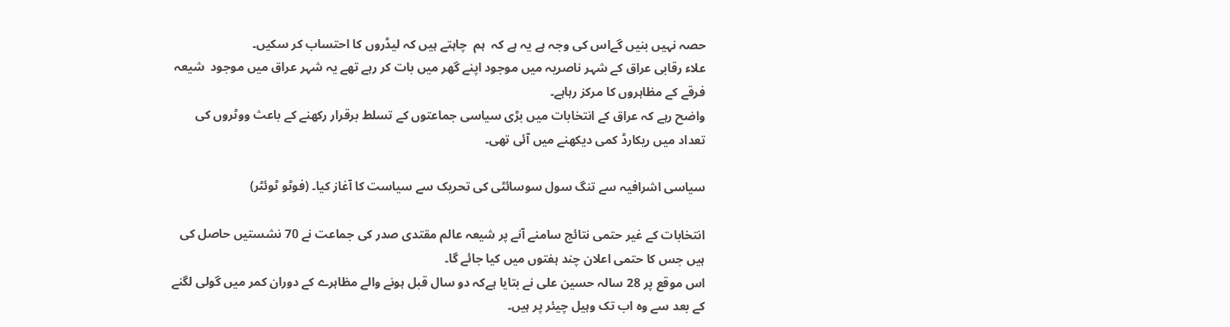حصہ نہیں بنیں گےاس کی وجہ ہے یہ ہے کہ  ہم  چاہتے ہیں کہ لیڈروں کا احتساب کر سکیں۔
علاء رقابی عراق کے شہر ناصریہ میں موجود اپنے گھر میں بات کر رہے تھے یہ شہر عراق میں موجود  شیعہ فرقے کے مظاہروں کا مرکز رہاہے۔
واضح رہے کہ عراق کے انتخابات میں بڑی سیاسی جماعتوں کے تسلط برقرار رکھنے کے باعث ووٹروں کی تعداد میں ریکارڈ کمی دیکھنے میں آئی تھی۔

سیاسی اشرافیہ سے تنگ سول سوسائٹی کی تحریک سے سیاست کا آغاز کیا۔ (فوٹو ٹوئٹر)

انتخابات کے غیر حتمی نتائج سامنے آنے پر شیعہ عالم مقتدی صدر کی جماعت نے 70 نشستیں حاصل کی ہیں جس کا حتمی اعلان چند ہفتوں میں کیا جائے گا۔
اس موقع پر 28 سالہ حسین علی نے بتایا ہےکہ دو سال قبل ہونے والے مظاہرے کے دوران کمر میں گولی لگنے کے بعد سے وہ اب تک وہیل چیئر پر ہیں۔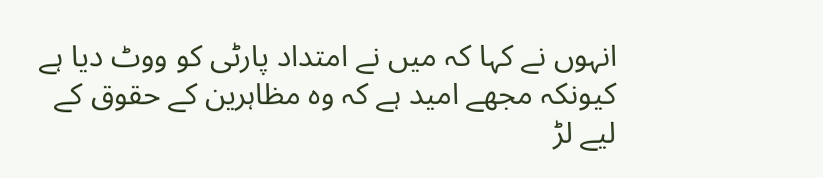انہوں نے کہا کہ میں نے امتداد پارٹی کو ووٹ دیا ہے کیونکہ مجھے امید ہے کہ وہ مظاہرین کے حقوق کے لیے لڑ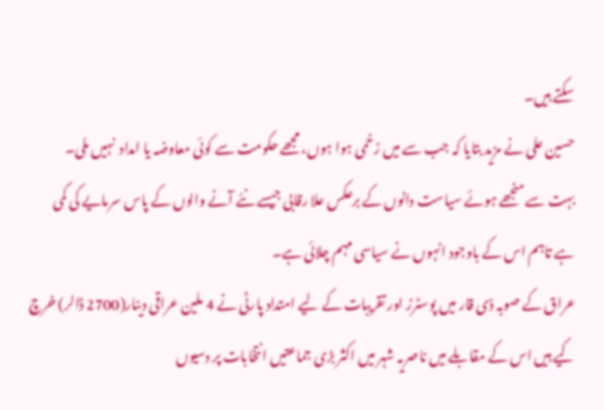سکتے ہیں۔
حسین علی نے مزید بتایا کہ جب سے میں زخمی ہوا ہوں، مجھے حکومت سے کوئی معاوضہ یا امداد  نہیں ملی۔
بہت سے منجھے ہوئے سیاست دانوں کے برعکس علا رقابی جیسے نئے آنے والوں کے پاس سرمایے کی کمی ہے تاہم اس کے باوجود انہوں نے سیاسی مہم چلائی ہے۔
عراق کے صوبہ ذی قار میں پوسٹرز اور تقریبات کے لیے امتداد پارٹی نے 4 ملین عراقی دینار(2700 ڈالر) خرچ کیے ہیں اس کے مقابلے میں ناصریہ شہر میں اکثر بڑی جماعتیں انتخابات پر دسیوں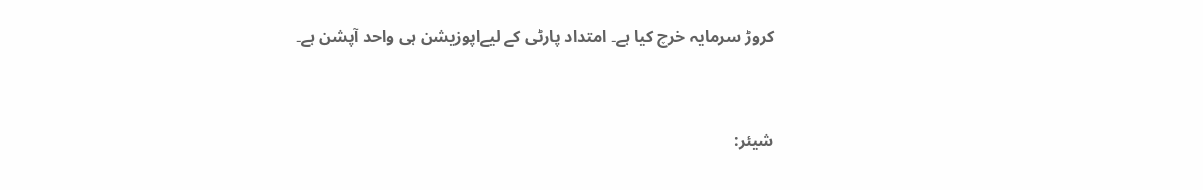کروڑ سرمایہ خرچ کیا ہے۔ امتداد پارٹی کے لیےاپوزیشن ہی واحد آپشن ہے۔


شیئر: